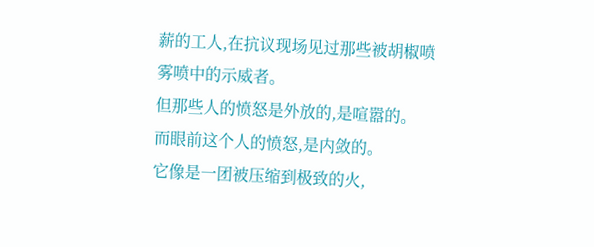薪的工人,在抗议现场见过那些被胡椒喷雾喷中的示威者。
但那些人的愤怒是外放的,是喧嚣的。
而眼前这个人的愤怒,是内敛的。
它像是一团被压缩到极致的火,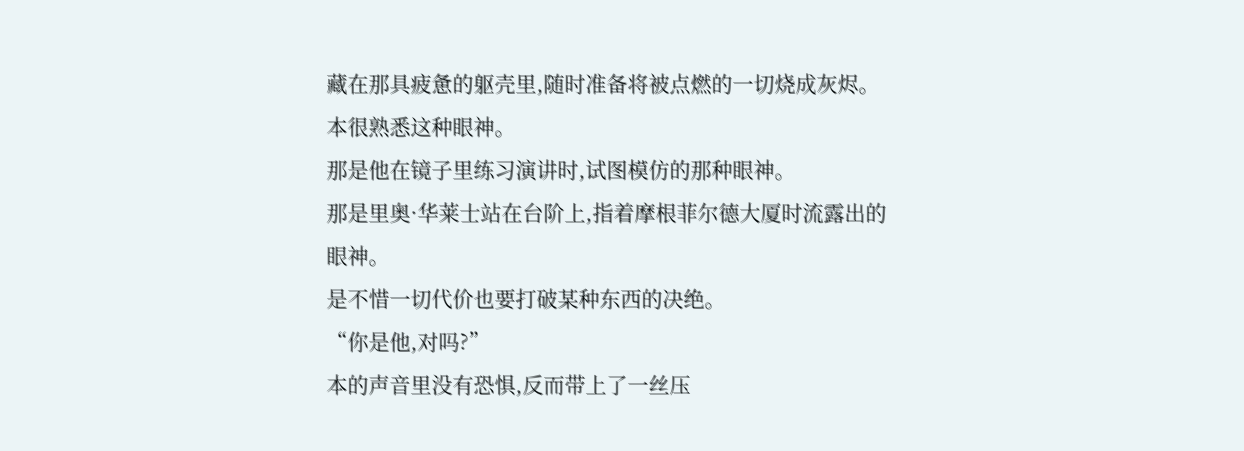藏在那具疲惫的躯壳里,随时准备将被点燃的一切烧成灰烬。
本很熟悉这种眼神。
那是他在镜子里练习演讲时,试图模仿的那种眼神。
那是里奥·华莱士站在台阶上,指着摩根菲尔德大厦时流露出的眼神。
是不惜一切代价也要打破某种东西的决绝。
“你是他,对吗?”
本的声音里没有恐惧,反而带上了一丝压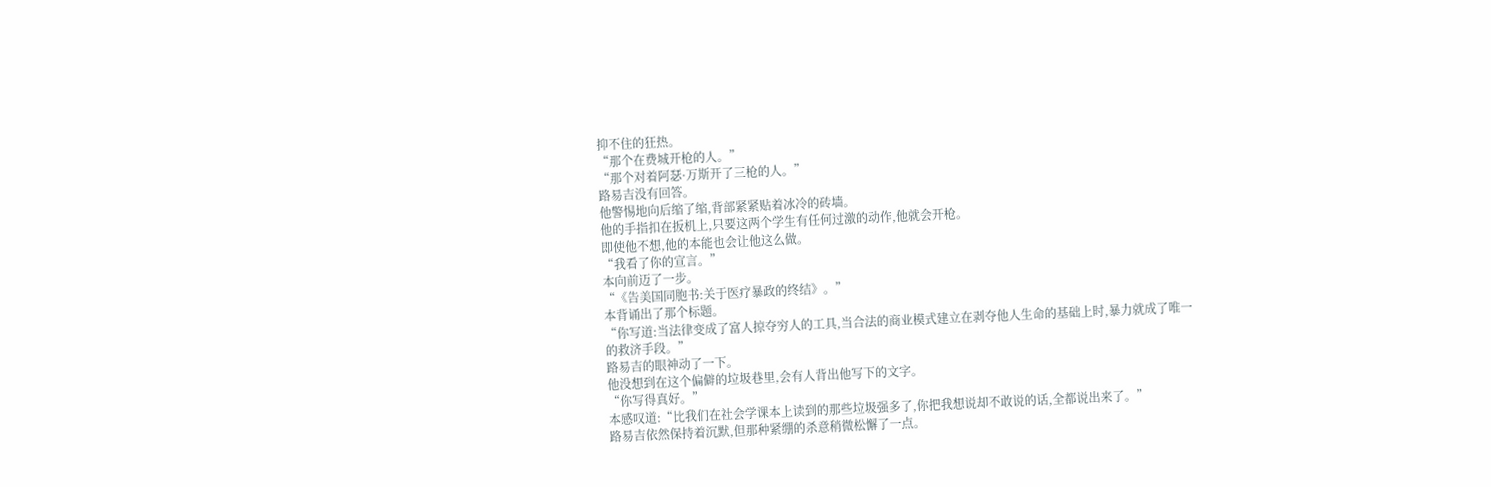抑不住的狂热。
“那个在费城开枪的人。”
“那个对着阿瑟·万斯开了三枪的人。”
路易吉没有回答。
他警惕地向后缩了缩,背部紧紧贴着冰冷的砖墙。
他的手指扣在扳机上,只要这两个学生有任何过激的动作,他就会开枪。
即使他不想,他的本能也会让他这么做。
“我看了你的宣言。”
本向前迈了一步。
“《告美国同胞书:关于医疗暴政的终结》。”
本背诵出了那个标题。
“你写道:当法律变成了富人掠夺穷人的工具,当合法的商业模式建立在剥夺他人生命的基础上时,暴力就成了唯一的救济手段。”
路易吉的眼神动了一下。
他没想到在这个偏僻的垃圾巷里,会有人背出他写下的文字。
“你写得真好。”
本感叹道:“比我们在社会学课本上读到的那些垃圾强多了,你把我想说却不敢说的话,全都说出来了。”
路易吉依然保持着沉默,但那种紧绷的杀意稍微松懈了一点。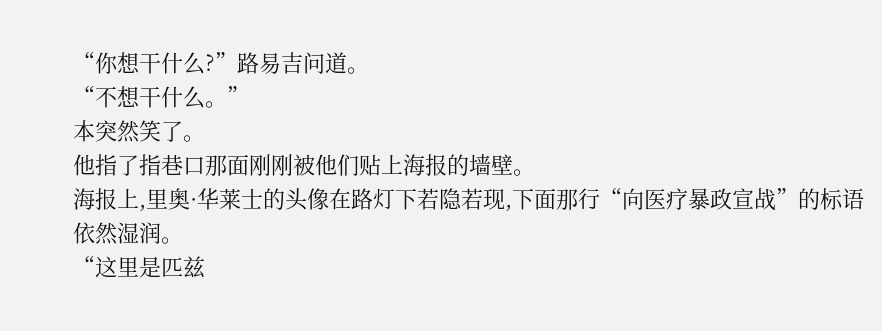“你想干什么?”路易吉问道。
“不想干什么。”
本突然笑了。
他指了指巷口那面刚刚被他们贴上海报的墙壁。
海报上,里奥·华莱士的头像在路灯下若隐若现,下面那行“向医疗暴政宣战”的标语依然湿润。
“这里是匹兹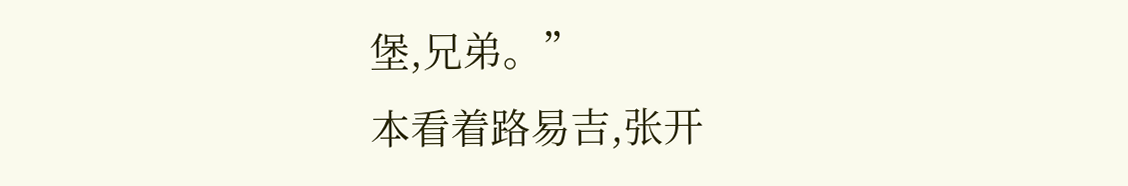堡,兄弟。”
本看着路易吉,张开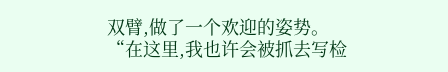双臂,做了一个欢迎的姿势。
“在这里,我也许会被抓去写检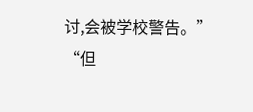讨,会被学校警告。”
“但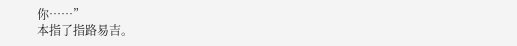你……”
本指了指路易吉。